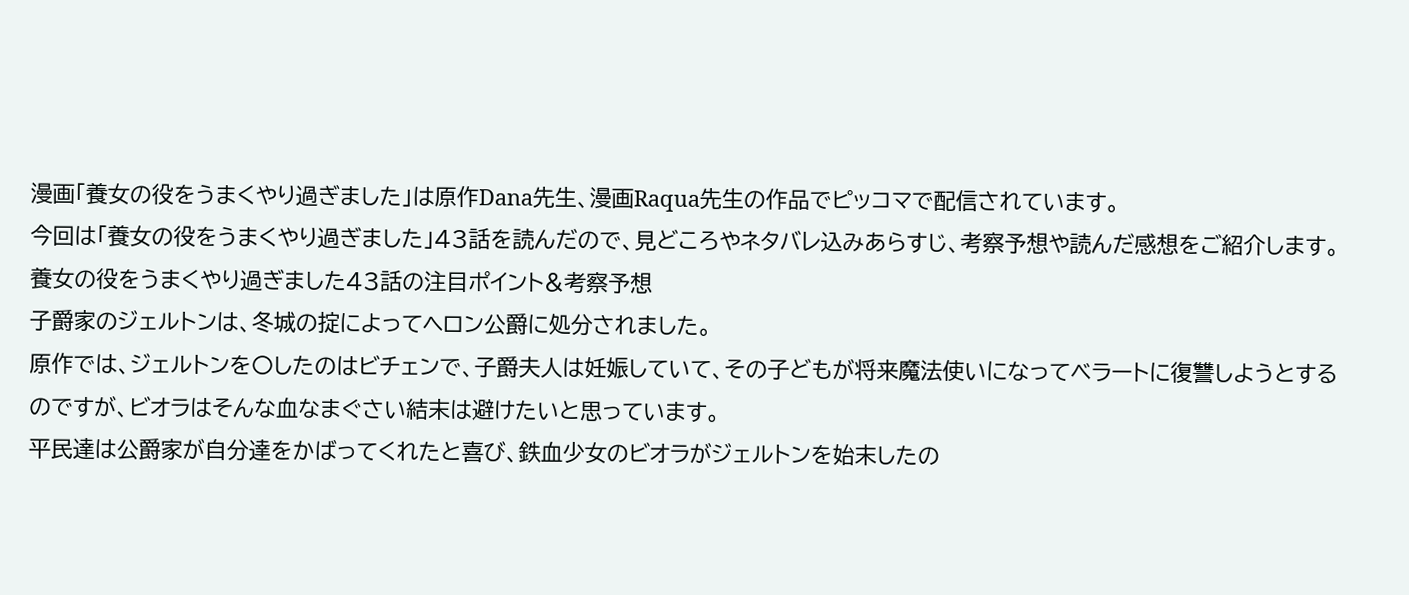漫画「養女の役をうまくやり過ぎました」は原作Dana先生、漫画Raqua先生の作品でピッコマで配信されています。
今回は「養女の役をうまくやり過ぎました」43話を読んだので、見どころやネタバレ込みあらすじ、考察予想や読んだ感想をご紹介します。
養女の役をうまくやり過ぎました43話の注目ポイント&考察予想
子爵家のジェルトンは、冬城の掟によってヘロン公爵に処分されました。
原作では、ジェルトンを〇したのはビチェンで、子爵夫人は妊娠していて、その子どもが将来魔法使いになってベラートに復讐しようとするのですが、ビオラはそんな血なまぐさい結末は避けたいと思っています。
平民達は公爵家が自分達をかばってくれたと喜び、鉄血少女のビオラがジェルトンを始末したの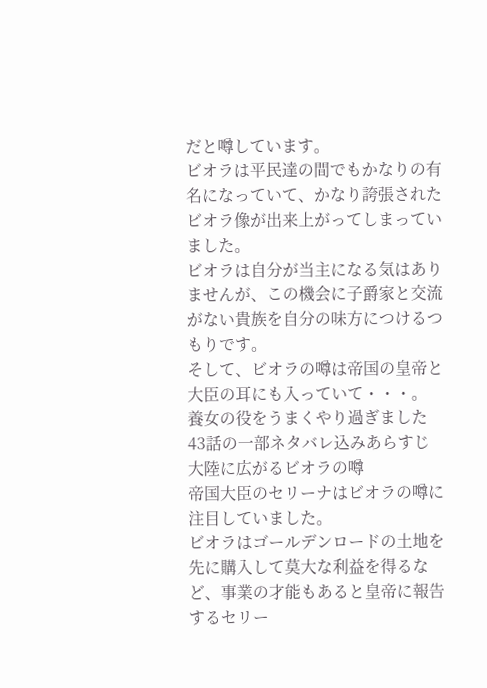だと噂しています。
ビオラは平民達の間でもかなりの有名になっていて、かなり誇張されたビオラ像が出来上がってしまっていました。
ビオラは自分が当主になる気はありませんが、この機会に子爵家と交流がない貴族を自分の味方につけるつもりです。
そして、ビオラの噂は帝国の皇帝と大臣の耳にも入っていて・・・。
養女の役をうまくやり過ぎました43話の一部ネタバレ込みあらすじ
大陸に広がるビオラの噂
帝国大臣のセリーナはビオラの噂に注目していました。
ビオラはゴールデンロードの土地を先に購入して莫大な利益を得るなど、事業の才能もあると皇帝に報告するセリー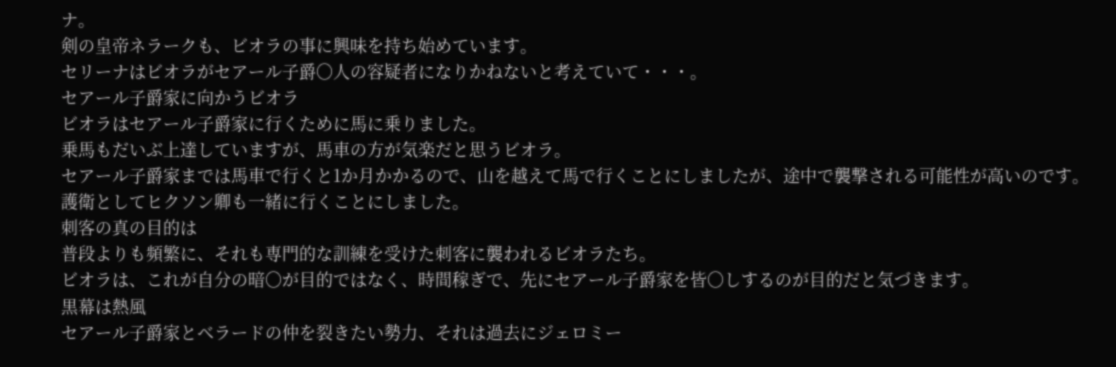ナ。
剣の皇帝ネラークも、ビオラの事に興味を持ち始めています。
セリーナはビオラがセアール子爵〇人の容疑者になりかねないと考えていて・・・。
セアール子爵家に向かうビオラ
ビオラはセアール子爵家に行くために馬に乗りました。
乗馬もだいぶ上達していますが、馬車の方が気楽だと思うビオラ。
セアール子爵家までは馬車で行くと1か月かかるので、山を越えて馬で行くことにしましたが、途中で襲撃される可能性が高いのです。
護衛としてヒクソン卿も一緒に行くことにしました。
刺客の真の目的は
普段よりも頻繁に、それも専門的な訓練を受けた刺客に襲われるビオラたち。
ビオラは、これが自分の暗〇が目的ではなく、時間稼ぎで、先にセアール子爵家を皆〇しするのが目的だと気づきます。
黒幕は熱風
セアール子爵家とベラードの仲を裂きたい勢力、それは過去にジェロミー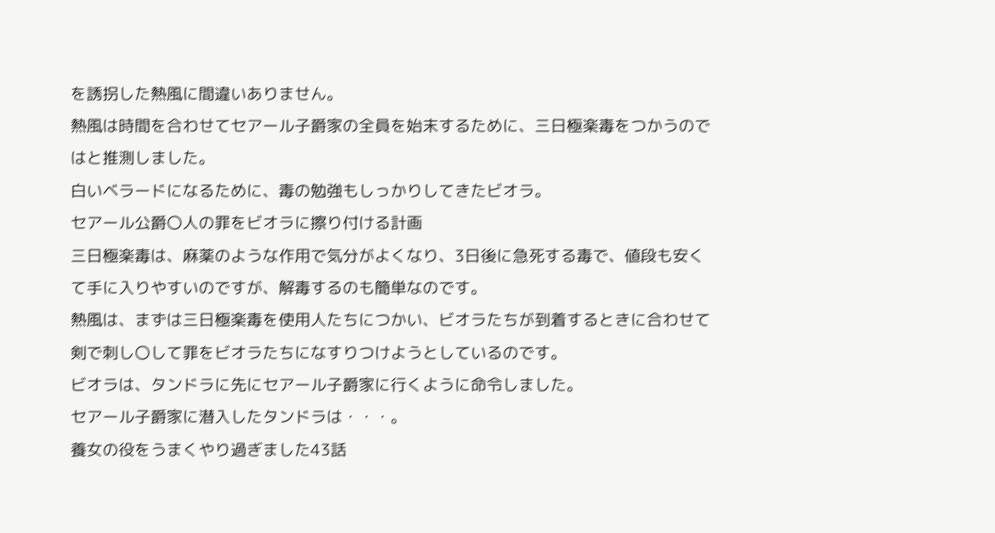を誘拐した熱風に間違いありません。
熱風は時間を合わせてセアール子爵家の全員を始末するために、三日極楽毒をつかうのではと推測しました。
白いベラードになるために、毒の勉強もしっかりしてきたビオラ。
セアール公爵〇人の罪をビオラに擦り付ける計画
三日極楽毒は、麻薬のような作用で気分がよくなり、3日後に急死する毒で、値段も安くて手に入りやすいのですが、解毒するのも簡単なのです。
熱風は、まずは三日極楽毒を使用人たちにつかい、ビオラたちが到着するときに合わせて剣で刺し〇して罪をビオラたちになすりつけようとしているのです。
ビオラは、タンドラに先にセアール子爵家に行くように命令しました。
セアール子爵家に潜入したタンドラは・・・。
養女の役をうまくやり過ぎました43話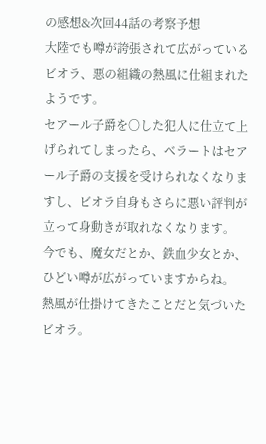の感想&次回44話の考察予想
大陸でも噂が誇張されて広がっているビオラ、悪の組織の熱風に仕組まれたようです。
セアール子爵を〇した犯人に仕立て上げられてしまったら、ベラートはセアール子爵の支援を受けられなくなりますし、ビオラ自身もさらに悪い評判が立って身動きが取れなくなります。
今でも、魔女だとか、鉄血少女とか、ひどい噂が広がっていますからね。
熱風が仕掛けてきたことだと気づいたビオラ。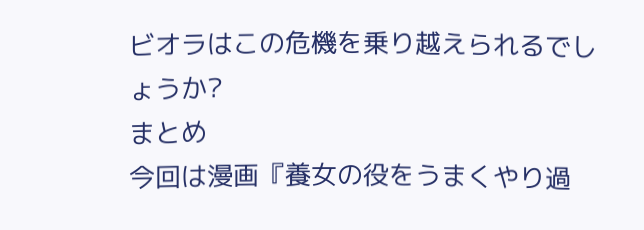ビオラはこの危機を乗り越えられるでしょうか?
まとめ
今回は漫画『養女の役をうまくやり過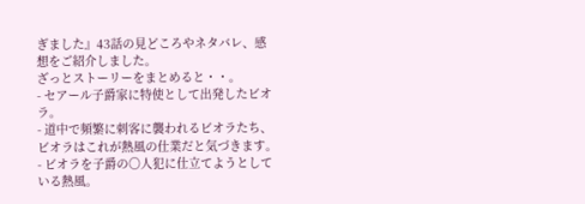ぎました』43話の見どころやネタバレ、感想をご紹介しました。
ざっとストーリーをまとめると・・。
- セアール子爵家に特使として出発したビオラ。
- 道中で頻繁に刺客に襲われるビオラたち、ビオラはこれが熱風の仕業だと気づきます。
- ビオラを子爵の〇人犯に仕立てようとしている熱風。